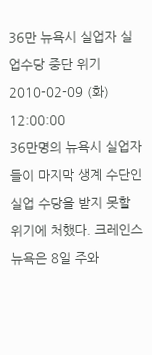36만 뉴욕시 실업자 실업수당 중단 위기
2010-02-09 (화) 12:00:00
36만명의 뉴욕시 실업자들이 마지막 생계 수단인 실업 수당을 받지 못할 위기에 처했다. 크레인스 뉴욕은 8일 주와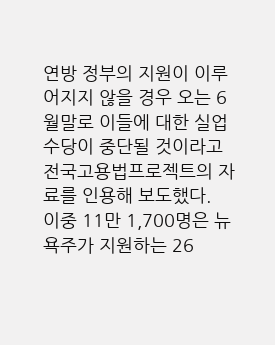연방 정부의 지원이 이루어지지 않을 경우 오는 6월말로 이들에 대한 실업 수당이 중단될 것이라고 전국고용법프로젝트의 자료를 인용해 보도했다.
이중 11만 1,700명은 뉴욕주가 지원하는 26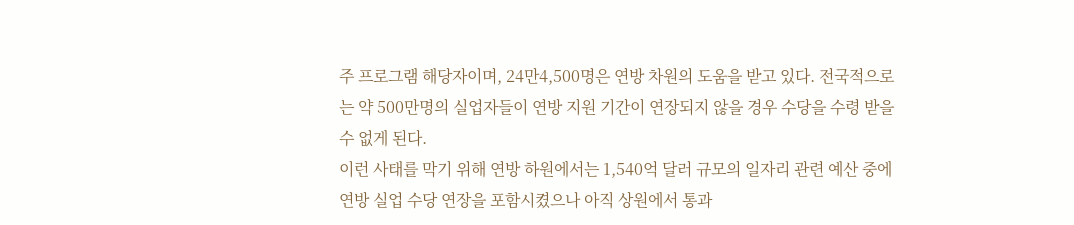주 프로그램 해당자이며, 24만4,500명은 연방 차원의 도움을 받고 있다. 전국적으로는 약 500만명의 실업자들이 연방 지원 기간이 연장되지 않을 경우 수당을 수령 받을 수 없게 된다.
이런 사태를 막기 위해 연방 하원에서는 1,540억 달러 규모의 일자리 관련 예산 중에 연방 실업 수당 연장을 포함시켰으나 아직 상원에서 통과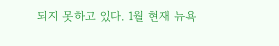되지 못하고 있다. 1월 현재 뉴욕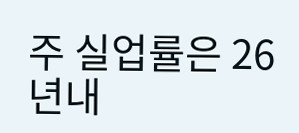주 실업률은 26년내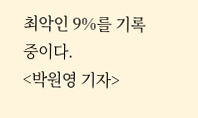최악인 9%를 기록 중이다.
<박원영 기자>